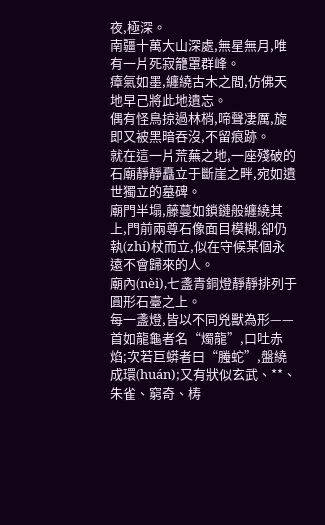夜,極深。
南疆十萬大山深處,無星無月,唯有一片死寂籠罩群峰。
瘴氣如墨,纏繞古木之間,仿佛天地早己將此地遺忘。
偶有怪鳥掠過林梢,啼聲凄厲,旋即又被黑暗吞沒,不留痕跡。
就在這一片荒蕪之地,一座殘破的石廟靜靜矗立于斷崖之畔,宛如遺世獨立的墓碑。
廟門半塌,藤蔓如鎖鏈般纏繞其上,門前兩尊石像面目模糊,卻仍執(zhí)杖而立,似在守候某個永遠不會歸來的人。
廟內(nèi),七盞青銅燈靜靜排列于圓形石臺之上。
每一盞燈,皆以不同兇獸為形——首如龍龜者名“燭龍”,口吐赤焰;次若巨蟒者曰“螣蛇”,盤繞成環(huán);又有狀似玄武、**、朱雀、窮奇、梼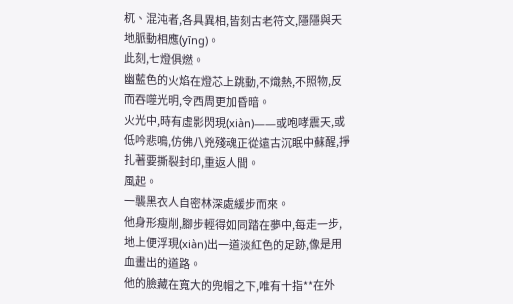杌、混沌者,各具異相,皆刻古老符文,隱隱與天地脈動相應(yīng)。
此刻,七燈俱燃。
幽藍色的火焰在燈芯上跳動,不熾熱,不照物,反而吞噬光明,令西周更加昏暗。
火光中,時有虛影閃現(xiàn)——或咆哮震天,或低吟悲鳴,仿佛八兇殘魂正從遠古沉眠中蘇醒,掙扎著要撕裂封印,重返人間。
風起。
一襲黑衣人自密林深處緩步而來。
他身形瘦削,腳步輕得如同踏在夢中,每走一步,地上便浮現(xiàn)出一道淡紅色的足跡,像是用血畫出的道路。
他的臉藏在寬大的兜帽之下,唯有十指**在外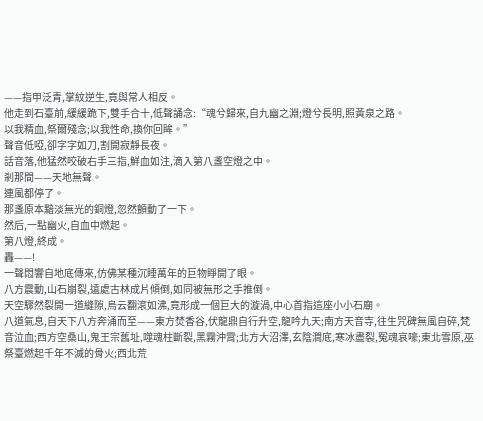——指甲泛青,掌紋逆生,竟與常人相反。
他走到石臺前,緩緩跪下,雙手合十,低聲誦念:“魂兮歸來,自九幽之淵;燈兮長明,照黃泉之路。
以我精血,祭爾殘念;以我性命,換你回眸。”
聲音低啞,卻字字如刀,割開寂靜長夜。
話音落,他猛然咬破右手三指,鮮血如注,滴入第八盞空燈之中。
剎那間——天地無聲。
連風都停了。
那盞原本黯淡無光的銅燈,忽然顫動了一下。
然后,一點幽火,自血中燃起。
第八燈,終成。
轟——!
一聲悶響自地底傳來,仿佛某種沉睡萬年的巨物睜開了眼。
八方震動,山石崩裂,遠處古林成片傾倒,如同被無形之手推倒。
天空驟然裂開一道縫隙,烏云翻滾如沸,竟形成一個巨大的漩渦,中心首指這座小小石廟。
八道氣息,自天下八方奔涌而至——東方焚香谷,伏龍鼎自行升空,龍吟九天;南方天音寺,往生咒碑無風自碎,梵音泣血;西方空桑山,鬼王宗舊址,噬魂柱斷裂,黑霧沖霄;北方大沼澤,玄陰澗底,寒冰盡裂,冤魂哀嚎;東北雪原,巫祭臺燃起千年不滅的骨火;西北荒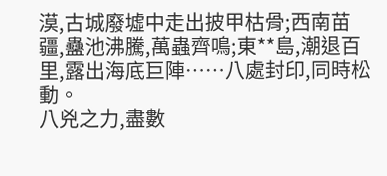漠,古城廢墟中走出披甲枯骨;西南苗疆,蠱池沸騰,萬蟲齊鳴;東**島,潮退百里,露出海底巨陣……八處封印,同時松動。
八兇之力,盡數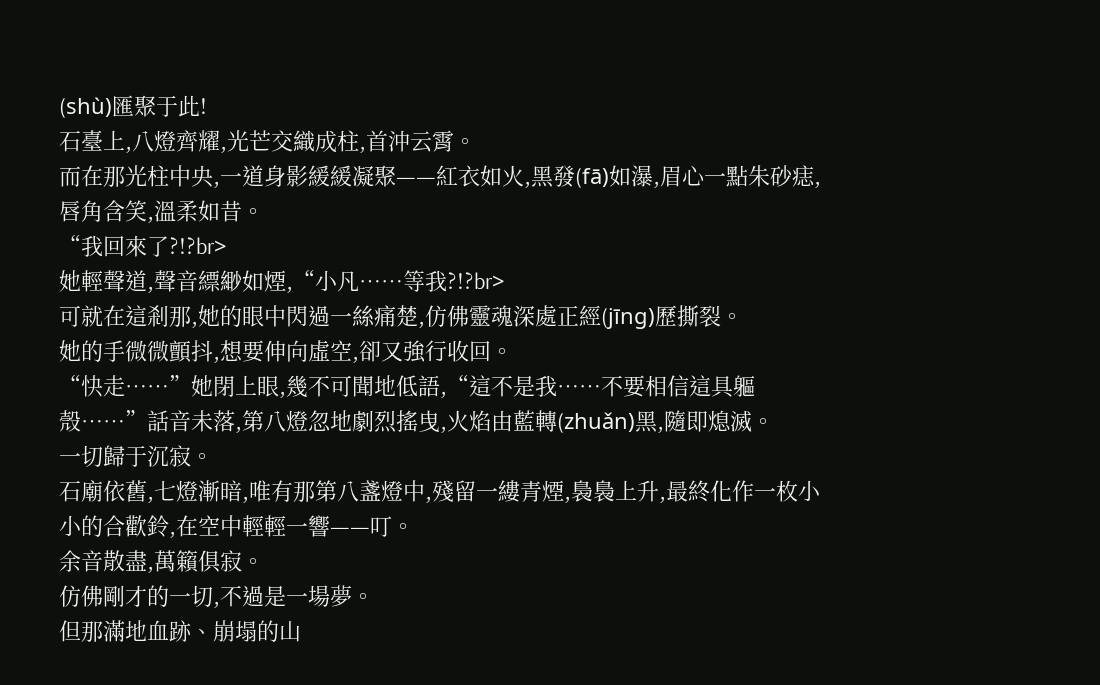(shù)匯聚于此!
石臺上,八燈齊耀,光芒交織成柱,首沖云霄。
而在那光柱中央,一道身影緩緩凝聚——紅衣如火,黑發(fā)如瀑,眉心一點朱砂痣,唇角含笑,溫柔如昔。
“我回來了?!?br>
她輕聲道,聲音縹緲如煙,“小凡……等我?!?br>
可就在這剎那,她的眼中閃過一絲痛楚,仿佛靈魂深處正經(jīng)歷撕裂。
她的手微微顫抖,想要伸向虛空,卻又強行收回。
“快走……”她閉上眼,幾不可聞地低語,“這不是我……不要相信這具軀殼……”話音未落,第八燈忽地劇烈搖曳,火焰由藍轉(zhuǎn)黑,隨即熄滅。
一切歸于沉寂。
石廟依舊,七燈漸暗,唯有那第八盞燈中,殘留一縷青煙,裊裊上升,最終化作一枚小小的合歡鈴,在空中輕輕一響——叮。
余音散盡,萬籟俱寂。
仿佛剛才的一切,不過是一場夢。
但那滿地血跡、崩塌的山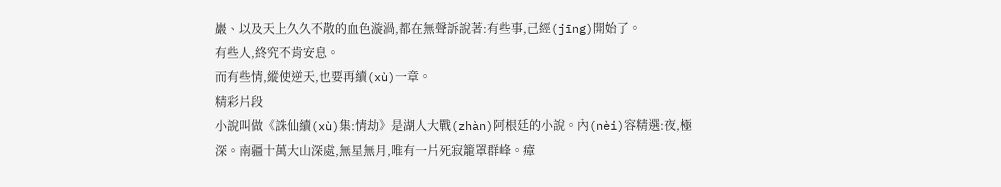巖、以及天上久久不散的血色漩渦,都在無聲訴說著:有些事,己經(jīng)開始了。
有些人,終究不肯安息。
而有些情,縱使逆天,也要再續(xù)一章。
精彩片段
小說叫做《誅仙續(xù)集:情劫》是湖人大戰(zhàn)阿根廷的小說。內(nèi)容精選:夜,極深。南疆十萬大山深處,無星無月,唯有一片死寂籠罩群峰。瘴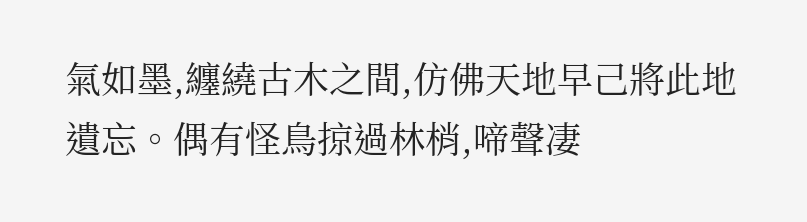氣如墨,纏繞古木之間,仿佛天地早己將此地遺忘。偶有怪鳥掠過林梢,啼聲凄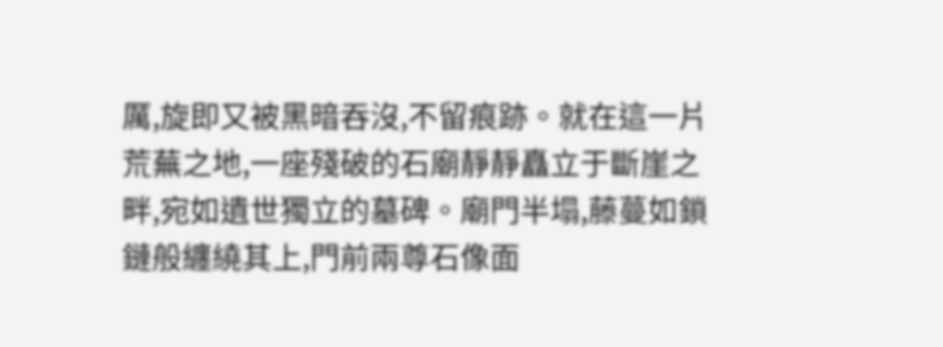厲,旋即又被黑暗吞沒,不留痕跡。就在這一片荒蕪之地,一座殘破的石廟靜靜矗立于斷崖之畔,宛如遺世獨立的墓碑。廟門半塌,藤蔓如鎖鏈般纏繞其上,門前兩尊石像面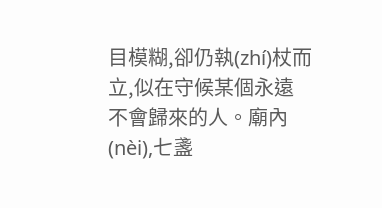目模糊,卻仍執(zhí)杖而立,似在守候某個永遠不會歸來的人。廟內(nèi),七盞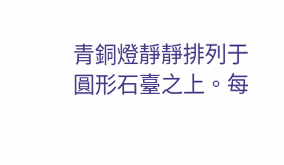青銅燈靜靜排列于圓形石臺之上。每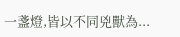一盞燈,皆以不同兇獸為...